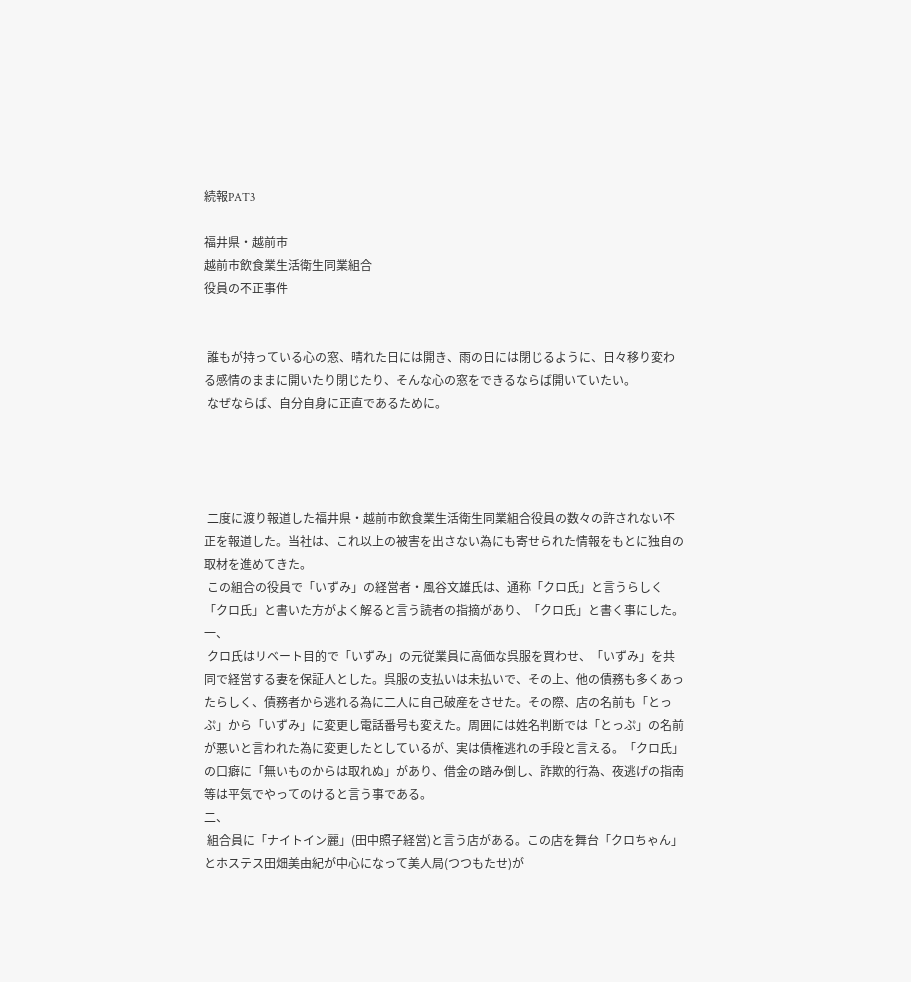続報PAT3

福井県・越前市
越前市飲食業生活衛生同業組合
役員の不正事件


 誰もが持っている心の窓、晴れた日には開き、雨の日には閉じるように、日々移り変わる感情のままに開いたり閉じたり、そんな心の窓をできるならば開いていたい。
 なぜならば、自分自身に正直であるために。




 二度に渡り報道した福井県・越前市飲食業生活衛生同業組合役員の数々の許されない不正を報道した。当社は、これ以上の被害を出さない為にも寄せられた情報をもとに独自の取材を進めてきた。
 この組合の役員で「いずみ」の経営者・風谷文雄氏は、通称「クロ氏」と言うらしく「クロ氏」と書いた方がよく解ると言う読者の指摘があり、「クロ氏」と書く事にした。
一、
 クロ氏はリベート目的で「いずみ」の元従業員に高価な呉服を買わせ、「いずみ」を共同で経営する妻を保証人とした。呉服の支払いは未払いで、その上、他の債務も多くあったらしく、債務者から逃れる為に二人に自己破産をさせた。その際、店の名前も「とっぷ」から「いずみ」に変更し電話番号も変えた。周囲には姓名判断では「とっぷ」の名前が悪いと言われた為に変更したとしているが、実は債権逃れの手段と言える。「クロ氏」の口癖に「無いものからは取れぬ」があり、借金の踏み倒し、詐欺的行為、夜逃げの指南等は平気でやってのけると言う事である。
二、
 組合員に「ナイトイン麗」(田中照子経営)と言う店がある。この店を舞台「クロちゃん」とホステス田畑美由紀が中心になって美人局(つつもたせ)が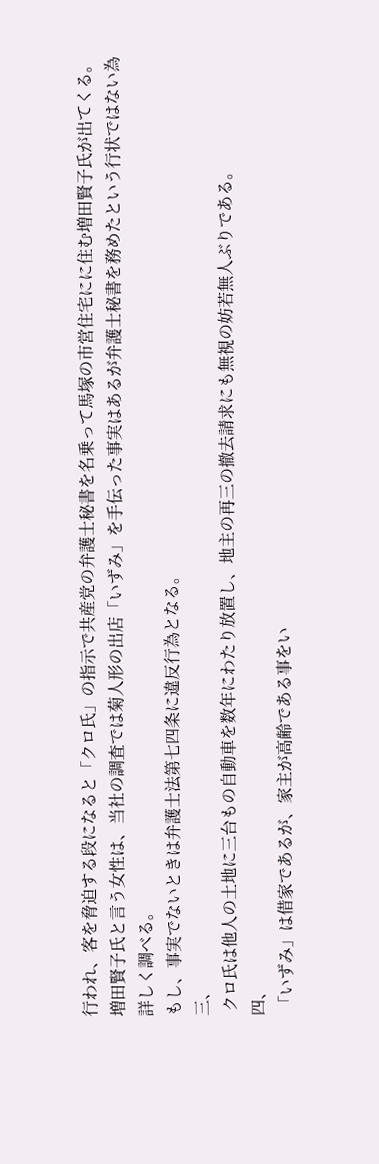行われ、客を脅迫する段になると「クロ氏」の指示で共産党の弁護士秘書を名乗って馬塚の市営住宅にに住む増田賢子氏が出てくる。
増田賢子氏と言う女性は、当社の調査では菊人形の出店「いずみ」を手伝った事実はあるが弁護士秘書を務めたという行状ではない為詳しく調べる。
もし、事実でないときは弁護士法第七四条に違反行為となる。
三、
 クロ氏は他人の土地に三台もの自動車を数年にわたり放置し、地主の再三の撤去請求にも無視の妨若無人ぶりである。
四、
 「いずみ」は借家であるが、家主が高齢である事をい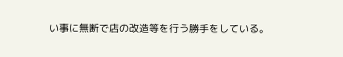い事に無断で店の改造等を行う勝手をしている。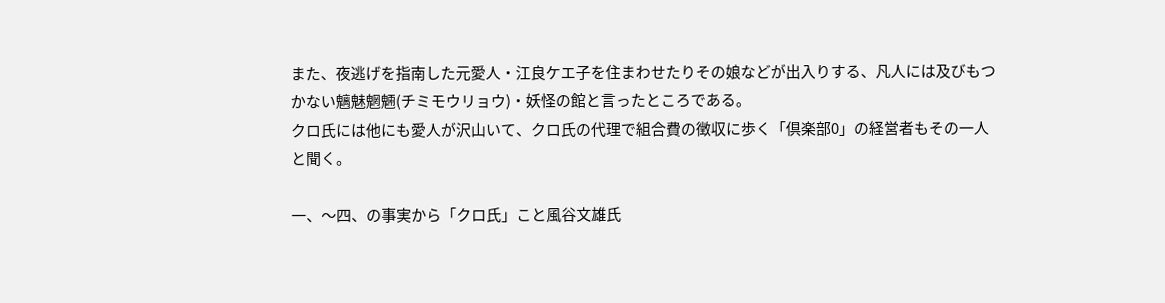また、夜逃げを指南した元愛人・江良ケエ子を住まわせたりその娘などが出入りする、凡人には及びもつかない魑魅魍魎(チミモウリョウ)・妖怪の館と言ったところである。
クロ氏には他にも愛人が沢山いて、クロ氏の代理で組合費の徴収に歩く「倶楽部0」の経営者もその一人と聞く。

一、〜四、の事実から「クロ氏」こと風谷文雄氏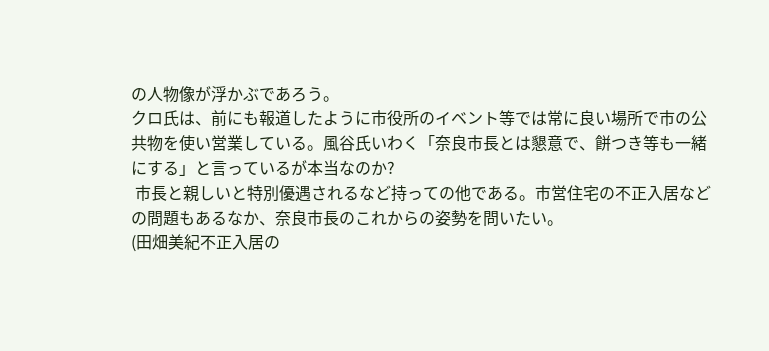の人物像が浮かぶであろう。
クロ氏は、前にも報道したように市役所のイベント等では常に良い場所で市の公共物を使い営業している。風谷氏いわく「奈良市長とは懇意で、餅つき等も一緒にする」と言っているが本当なのか?
 市長と親しいと特別優遇されるなど持っての他である。市営住宅の不正入居などの問題もあるなか、奈良市長のこれからの姿勢を問いたい。
(田畑美紀不正入居の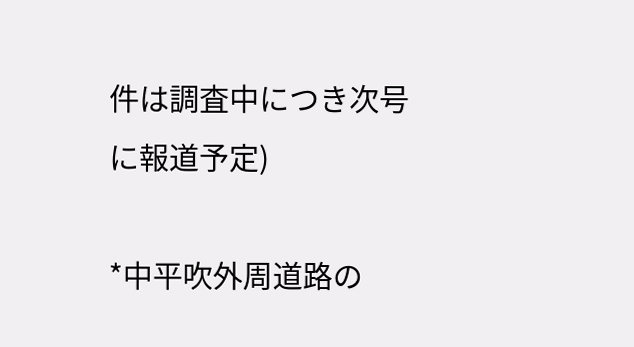件は調査中につき次号に報道予定)

*中平吹外周道路の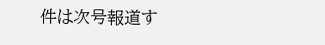件は次号報道す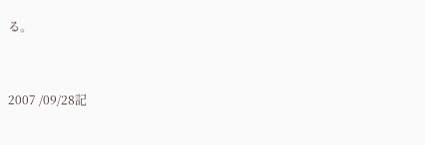る。


2007 /09/28記